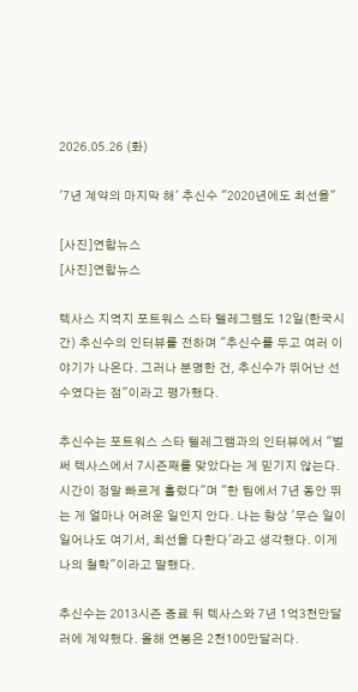2026.05.26 (화)

'7년 계약의 마지막 해' 추신수 "2020년에도 최선을"

[사진]연합뉴스
[사진]연합뉴스

텍사스 지역지 포트워스 스타 텔레그램도 12일(한국시간) 추신수의 인터뷰를 전하며 "추신수를 두고 여러 이야기가 나온다. 그러나 분명한 건, 추신수가 뛰어난 선수였다는 점"이라고 평가했다.

추신수는 포트워스 스타 텔레그램과의 인터뷰에서 "벌써 텍사스에서 7시즌째를 맞았다는 게 믿기지 않는다. 시간이 정말 빠르게 흘렀다"며 "한 팀에서 7년 동안 뛰는 게 얼마나 어려운 일인지 안다. 나는 항상 '무슨 일이 일어나도 여기서, 최선을 다한다'라고 생각했다. 이게 나의 철학"이라고 말했다.

추신수는 2013시즌 종료 뒤 텍사스와 7년 1억3천만달러에 계약했다. 올해 연봉은 2천100만달러다.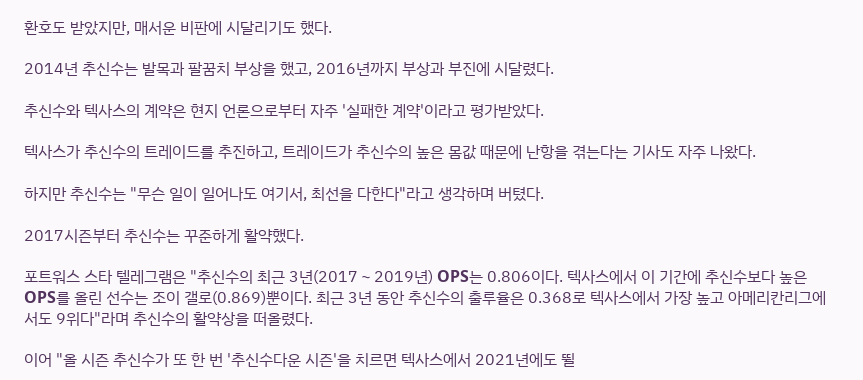환호도 받았지만, 매서운 비판에 시달리기도 했다.

2014년 추신수는 발목과 팔꿈치 부상을 했고, 2016년까지 부상과 부진에 시달렸다.

추신수와 텍사스의 계약은 현지 언론으로부터 자주 '실패한 계약'이라고 평가받았다.

텍사스가 추신수의 트레이드를 추진하고, 트레이드가 추신수의 높은 몸값 때문에 난항을 겪는다는 기사도 자주 나왔다.

하지만 추신수는 "무슨 일이 일어나도 여기서, 최선을 다한다"라고 생각하며 버텼다.

2017시즌부터 추신수는 꾸준하게 활약했다.

포트워스 스타 텔레그램은 "추신수의 최근 3년(2017∼2019년) OPS는 0.806이다. 텍사스에서 이 기간에 추신수보다 높은 OPS를 올린 선수는 조이 갤로(0.869)뿐이다. 최근 3년 동안 추신수의 출루율은 0.368로 텍사스에서 가장 높고 아메리칸리그에서도 9위다"라며 추신수의 활약상을 떠올렸다.

이어 "올 시즌 추신수가 또 한 번 '추신수다운 시즌'을 치르면 텍사스에서 2021년에도 뛸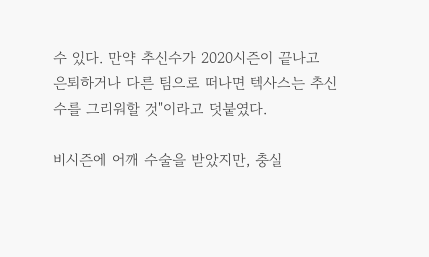수 있다. 만약 추신수가 2020시즌이 끝나고 은퇴하거나 다른 팀으로 떠나면 텍사스는 추신수를 그리워할 것"이라고 덧붙였다.

비시즌에 어깨 수술을 받았지만, 충실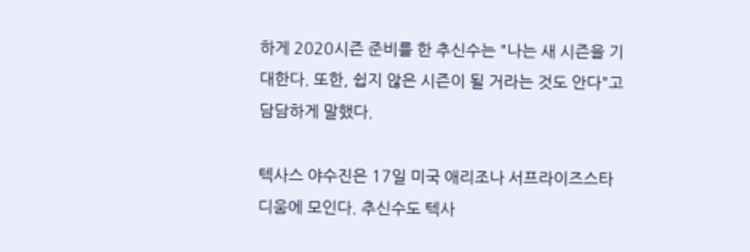하게 2020시즌 준비를 한 추신수는 "나는 새 시즌을 기대한다. 또한, 쉽지 않은 시즌이 될 거라는 것도 안다"고 담담하게 말했다.

텍사스 야수진은 17일 미국 애리조나 서프라이즈스타디움에 모인다. 추신수도 텍사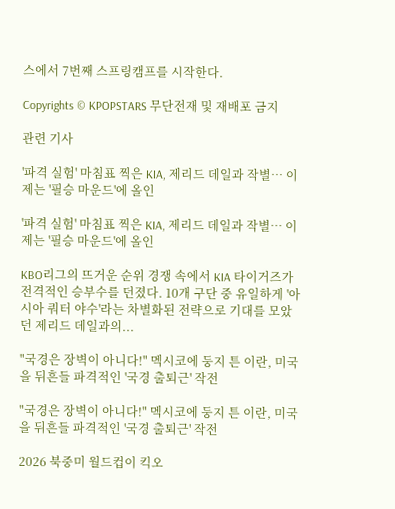스에서 7번째 스프링캠프를 시작한다.

Copyrights © KPOPSTARS 무단전재 및 재배포 금지

관련 기사

'파격 실험' 마침표 찍은 KIA, 제리드 데일과 작별… 이제는 '필승 마운드'에 올인

'파격 실험' 마침표 찍은 KIA, 제리드 데일과 작별… 이제는 '필승 마운드'에 올인

KBO리그의 뜨거운 순위 경쟁 속에서 KIA 타이거즈가 전격적인 승부수를 던졌다. 10개 구단 중 유일하게 '아시아 쿼터 야수'라는 차별화된 전략으로 기대를 모았던 제리드 데일과의...

"국경은 장벽이 아니다!" 멕시코에 둥지 튼 이란, 미국을 뒤흔들 파격적인 '국경 출퇴근' 작전

"국경은 장벽이 아니다!" 멕시코에 둥지 튼 이란, 미국을 뒤흔들 파격적인 '국경 출퇴근' 작전

2026 북중미 월드컵이 킥오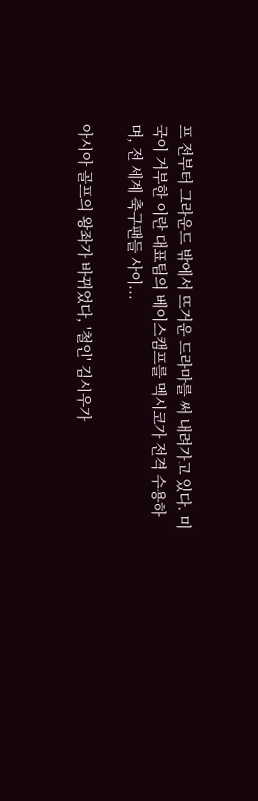프 전부터 그라운드 밖에서 뜨거운 드라마를 써 내려가고 있다. 미국이 거부한 이란 대표팀의 베이스캠프를 멕시코가 전격 수용하며, 전 세계 축구팬들 사이...

아시아 골프의 왕좌가 바뀌었다, '철인' 김시우가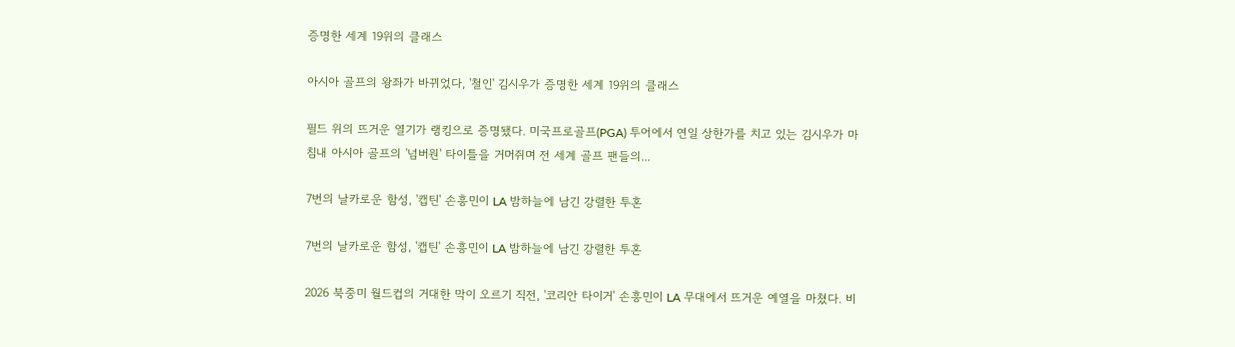증명한 세계 19위의 클래스

아시아 골프의 왕좌가 바뀌었다, '철인' 김시우가 증명한 세계 19위의 클래스

필드 위의 뜨거운 열기가 랭킹으로 증명됐다. 미국프로골프(PGA) 투어에서 연일 상한가를 치고 있는 김시우가 마침내 아시아 골프의 '넘버원' 타이틀을 거머쥐며 전 세계 골프 팬들의...

7번의 날카로운 함성, '캡틴' 손흥민이 LA 밤하늘에 남긴 강렬한 투혼

7번의 날카로운 함성, '캡틴' 손흥민이 LA 밤하늘에 남긴 강렬한 투혼

2026 북중미 월드컵의 거대한 막이 오르기 직전, '코리안 타이거' 손흥민이 LA 무대에서 뜨거운 예열을 마쳤다. 비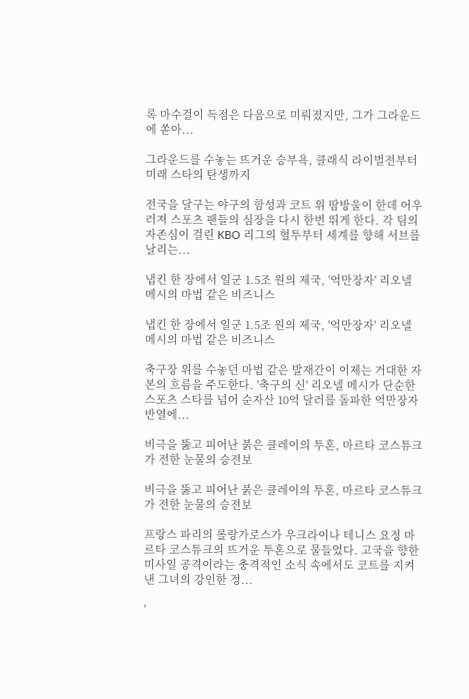록 마수걸이 득점은 다음으로 미뤄졌지만, 그가 그라운드에 쏟아...

그라운드를 수놓는 뜨거운 승부욕, 클래식 라이벌전부터 미래 스타의 탄생까지

전국을 달구는 야구의 함성과 코트 위 땀방울이 한데 어우러져 스포츠 팬들의 심장을 다시 한번 뛰게 한다. 각 팀의 자존심이 걸린 KBO 리그의 혈투부터 세계를 향해 서브를 날리는...

냅킨 한 장에서 일군 1.5조 원의 제국, '억만장자' 리오넬 메시의 마법 같은 비즈니스

냅킨 한 장에서 일군 1.5조 원의 제국, '억만장자' 리오넬 메시의 마법 같은 비즈니스

축구장 위를 수놓던 마법 같은 발재간이 이제는 거대한 자본의 흐름을 주도한다. '축구의 신' 리오넬 메시가 단순한 스포츠 스타를 넘어 순자산 10억 달러를 돌파한 억만장자 반열에...

비극을 뚫고 피어난 붉은 클레이의 투혼, 마르타 코스튜크가 전한 눈물의 승전보

비극을 뚫고 피어난 붉은 클레이의 투혼, 마르타 코스튜크가 전한 눈물의 승전보

프랑스 파리의 롤랑가로스가 우크라이나 테니스 요정 마르타 코스튜크의 뜨거운 투혼으로 물들었다. 고국을 향한 미사일 공격이라는 충격적인 소식 속에서도 코트를 지켜낸 그녀의 강인한 정...

'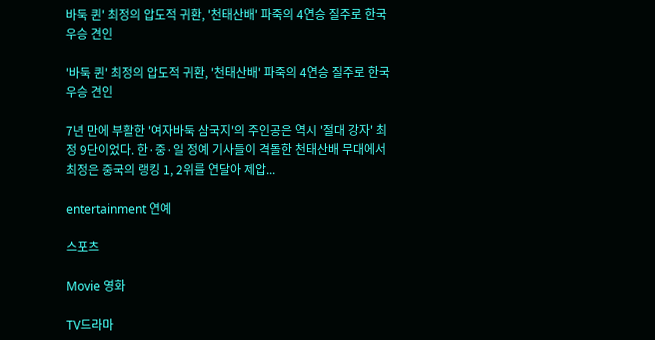바둑 퀸' 최정의 압도적 귀환, '천태산배' 파죽의 4연승 질주로 한국 우승 견인

'바둑 퀸' 최정의 압도적 귀환, '천태산배' 파죽의 4연승 질주로 한국 우승 견인

7년 만에 부활한 '여자바둑 삼국지'의 주인공은 역시 '절대 강자' 최정 9단이었다. 한·중·일 정예 기사들이 격돌한 천태산배 무대에서 최정은 중국의 랭킹 1, 2위를 연달아 제압...

entertainment 연예

스포츠

Movie 영화

TV드라마